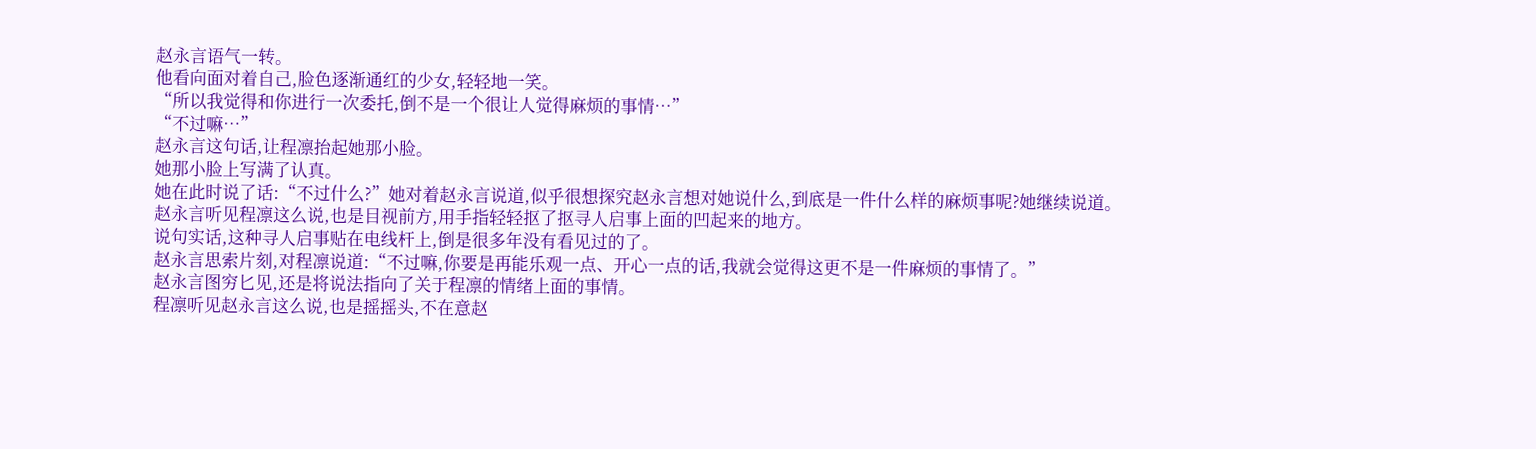赵永言语气一转。
他看向面对着自己,脸色逐渐通红的少女,轻轻地一笑。
“所以我觉得和你进行一次委托,倒不是一个很让人觉得麻烦的事情…”
“不过嘛…”
赵永言这句话,让程凛抬起她那小脸。
她那小脸上写满了认真。
她在此时说了话:“不过什么?”她对着赵永言说道,似乎很想探究赵永言想对她说什么,到底是一件什么样的麻烦事呢?她继续说道。
赵永言听见程凛这么说,也是目视前方,用手指轻轻抠了抠寻人启事上面的凹起来的地方。
说句实话,这种寻人启事贴在电线杆上,倒是很多年没有看见过的了。
赵永言思索片刻,对程凛说道:“不过嘛,你要是再能乐观一点、开心一点的话,我就会觉得这更不是一件麻烦的事情了。”
赵永言图穷匕见,还是将说法指向了关于程凛的情绪上面的事情。
程凛听见赵永言这么说,也是摇摇头,不在意赵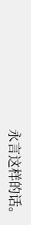永言这样的话。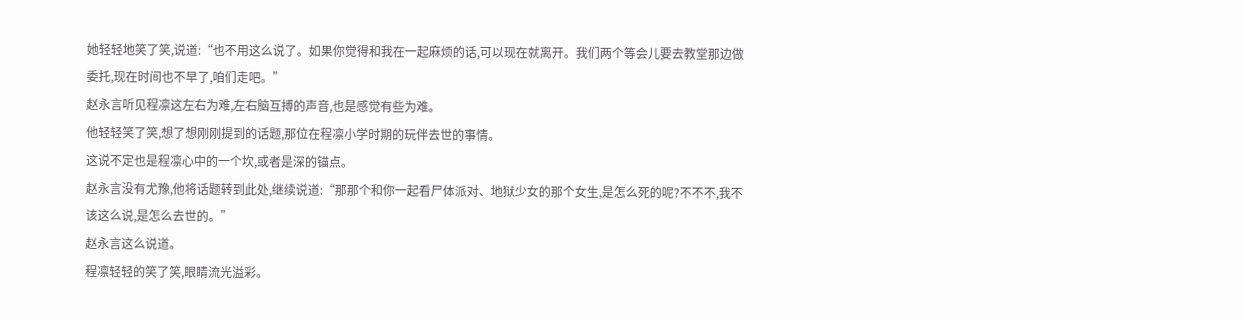她轻轻地笑了笑,说道:“也不用这么说了。如果你觉得和我在一起麻烦的话,可以现在就离开。我们两个等会儿要去教堂那边做委托,现在时间也不早了,咱们走吧。”
赵永言听见程凛这左右为难,左右脑互搏的声音,也是感觉有些为难。
他轻轻笑了笑,想了想刚刚提到的话题,那位在程凛小学时期的玩伴去世的事情。
这说不定也是程凛心中的一个坎,或者是深的锚点。
赵永言没有尤豫,他将话题转到此处,继续说道:“那那个和你一起看尸体派对、地狱少女的那个女生,是怎么死的呢?不不不,我不该这么说,是怎么去世的。”
赵永言这么说道。
程凛轻轻的笑了笑,眼睛流光溢彩。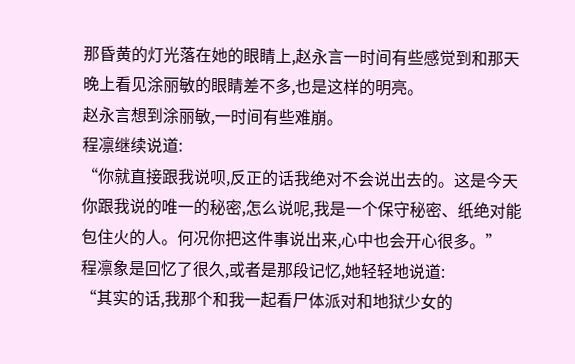那昏黄的灯光落在她的眼睛上,赵永言一时间有些感觉到和那天晚上看见涂丽敏的眼睛差不多,也是这样的明亮。
赵永言想到涂丽敏,一时间有些难崩。
程凛继续说道:
“你就直接跟我说呗,反正的话我绝对不会说出去的。这是今天你跟我说的唯一的秘密,怎么说呢,我是一个保守秘密、纸绝对能包住火的人。何况你把这件事说出来,心中也会开心很多。”
程凛象是回忆了很久,或者是那段记忆,她轻轻地说道:
“其实的话,我那个和我一起看尸体派对和地狱少女的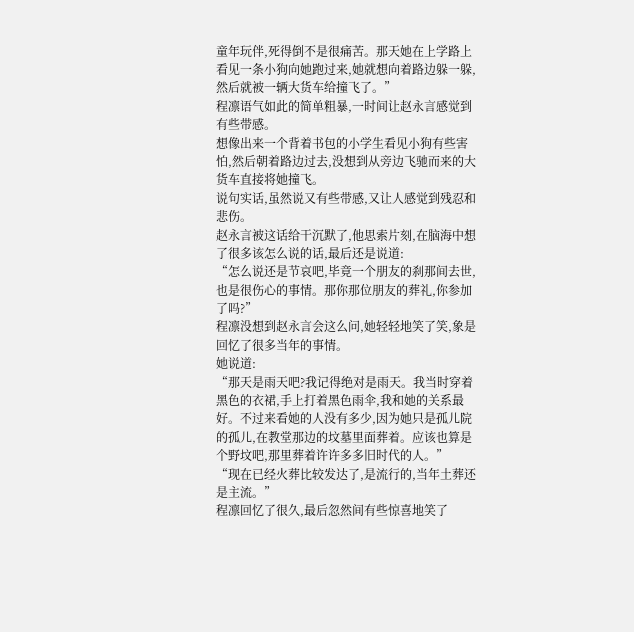童年玩伴,死得倒不是很痛苦。那天她在上学路上看见一条小狗向她跑过来,她就想向着路边躲一躲,然后就被一辆大货车给撞飞了。”
程凛语气如此的简单粗暴,一时间让赵永言感觉到有些带感。
想像出来一个背着书包的小学生看见小狗有些害怕,然后朝着路边过去,没想到从旁边飞驰而来的大货车直接将她撞飞。
说句实话,虽然说又有些带感,又让人感觉到残忍和悲伤。
赵永言被这话给干沉默了,他思索片刻,在脑海中想了很多该怎么说的话,最后还是说道:
“怎么说还是节哀吧,毕竟一个朋友的刹那间去世,也是很伤心的事情。那你那位朋友的葬礼,你参加了吗?”
程凛没想到赵永言会这么问,她轻轻地笑了笑,象是回忆了很多当年的事情。
她说道:
“那天是雨天吧?我记得绝对是雨天。我当时穿着黑色的衣裙,手上打着黑色雨伞,我和她的关系最好。不过来看她的人没有多少,因为她只是孤儿院的孤儿,在教堂那边的坟墓里面葬着。应该也算是个野坟吧,那里葬着许许多多旧时代的人。”
“现在已经火葬比较发达了,是流行的,当年土葬还是主流。”
程凛回忆了很久,最后忽然间有些惊喜地笑了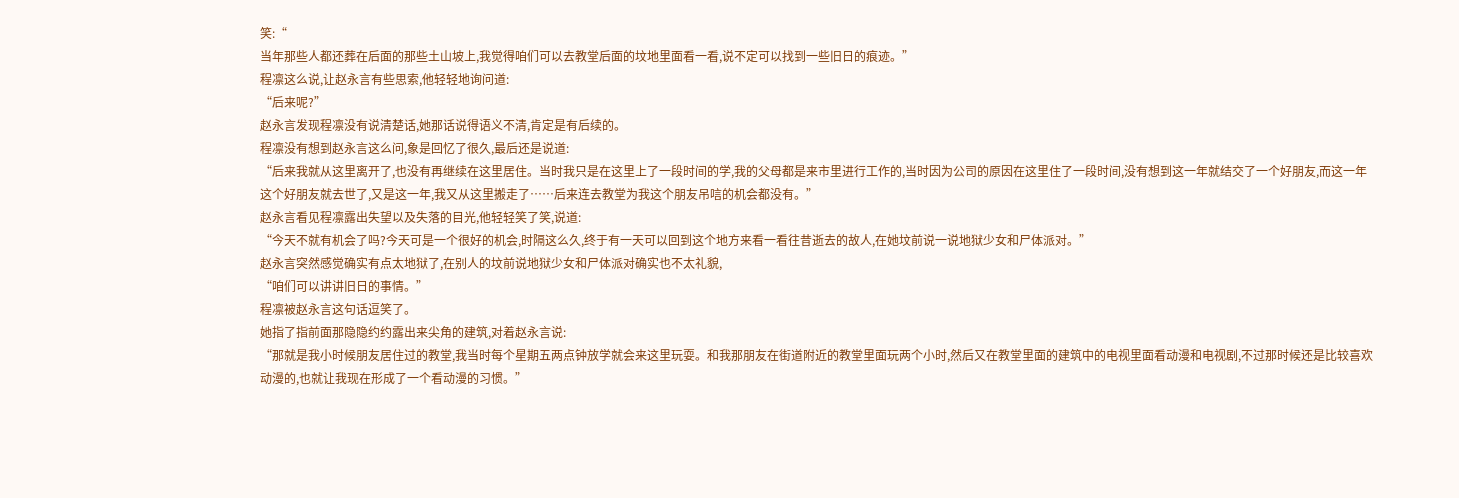笑:“
当年那些人都还葬在后面的那些土山坡上,我觉得咱们可以去教堂后面的坟地里面看一看,说不定可以找到一些旧日的痕迹。”
程凛这么说,让赵永言有些思索,他轻轻地询问道:
“后来呢?”
赵永言发现程凛没有说清楚话,她那话说得语义不清,肯定是有后续的。
程凛没有想到赵永言这么问,象是回忆了很久,最后还是说道:
“后来我就从这里离开了,也没有再继续在这里居住。当时我只是在这里上了一段时间的学,我的父母都是来市里进行工作的,当时因为公司的原因在这里住了一段时间,没有想到这一年就结交了一个好朋友,而这一年这个好朋友就去世了,又是这一年,我又从这里搬走了……后来连去教堂为我这个朋友吊唁的机会都没有。”
赵永言看见程凛露出失望以及失落的目光,他轻轻笑了笑,说道:
“今天不就有机会了吗?今天可是一个很好的机会,时隔这么久,终于有一天可以回到这个地方来看一看往昔逝去的故人,在她坟前说一说地狱少女和尸体派对。”
赵永言突然感觉确实有点太地狱了,在别人的坟前说地狱少女和尸体派对确实也不太礼貌,
“咱们可以讲讲旧日的事情。”
程凛被赵永言这句话逗笑了。
她指了指前面那隐隐约约露出来尖角的建筑,对着赵永言说:
“那就是我小时候朋友居住过的教堂,我当时每个星期五两点钟放学就会来这里玩耍。和我那朋友在街道附近的教堂里面玩两个小时,然后又在教堂里面的建筑中的电视里面看动漫和电视剧,不过那时候还是比较喜欢动漫的,也就让我现在形成了一个看动漫的习惯。”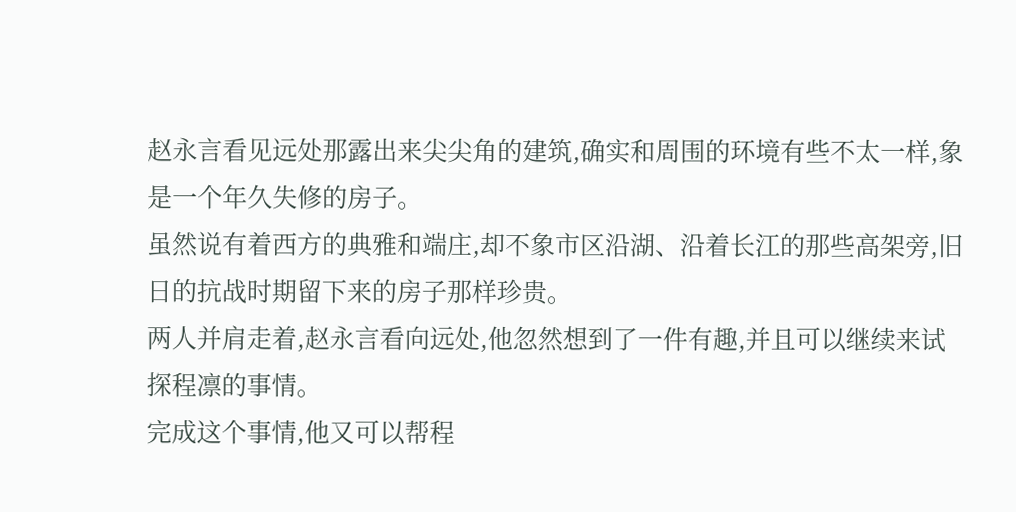赵永言看见远处那露出来尖尖角的建筑,确实和周围的环境有些不太一样,象是一个年久失修的房子。
虽然说有着西方的典雅和端庄,却不象市区沿湖、沿着长江的那些高架旁,旧日的抗战时期留下来的房子那样珍贵。
两人并肩走着,赵永言看向远处,他忽然想到了一件有趣,并且可以继续来试探程凛的事情。
完成这个事情,他又可以帮程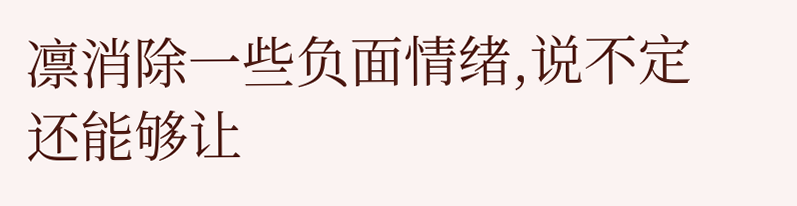凛消除一些负面情绪,说不定还能够让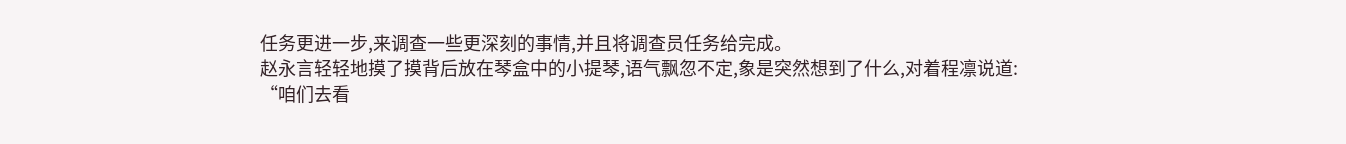任务更进一步,来调查一些更深刻的事情,并且将调查员任务给完成。
赵永言轻轻地摸了摸背后放在琴盒中的小提琴,语气飘忽不定,象是突然想到了什么,对着程凛说道:
“咱们去看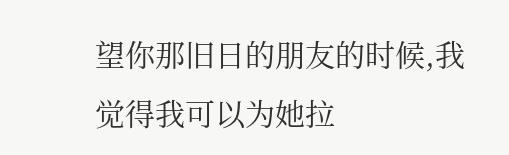望你那旧日的朋友的时候,我觉得我可以为她拉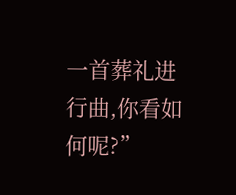一首葬礼进行曲,你看如何呢?”